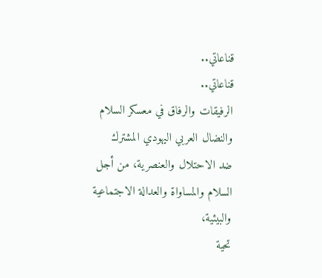قناعاتي..
قناعاتي..
الرفيقات والرفاق في معسكر السلام والنضال العربي اليهودي المشترك
ضد الاحتلال والعنصرية، من أجل السلام والمساواة والعدالة الاجتماعية والبيئية،
تحية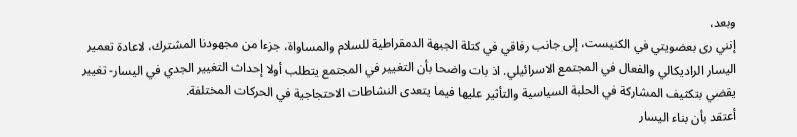وبعد،
إنني رى بعضويتي في الكنيست، إلى جانب رفاقي في كتلة الجبهة الدمقراطية للسلام والمساواة، جزءا من مجهودنا المشترك، لاعادة تعمير اليسار الراديكالي والفعال في المجتمع الاسرائيلي. اذ بات واضحا بأن التغيير في المجتمع يتطلب أولا إحداث التغيير الجدي في اليسار- تغيير يقضي بتكثيف المشاركة في الحلبة السياسية والتأثير عليها فيما يتعدى النشاطات الاحتجاجية في الحركات المختلفة.
أعتقد بأن بناء اليسار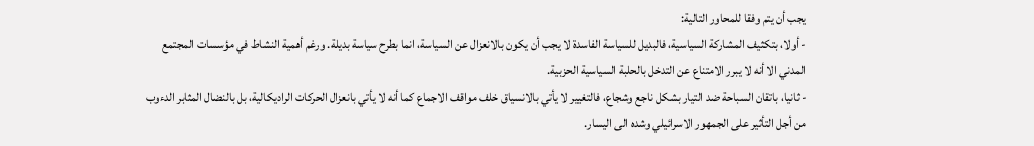يجب أن يتم وفقا للمحاور التالية:
- أولا، بتكثيف المشاركة السياسية، فالبديل للسياسة الفاسدة لا يجب أن يكون بالانعزال عن السياسة، انما بطرح سياسة بديلة. ورغم أهمية النشاط في مؤسسات المجتمع المدني الا أنه لا يبرر الامتناع عن التدخل بالحلبة السياسية الحزبية.
- ثانيا، باتقان السباحة ضد التيار بشكل ناجع وشجاع، فالتغيير لا يأتي بالانسياق خلف مواقف الاجماع كما أنه لا يأتي بانعزال الحركات الراديكالية، بل بالنضال المثابر الدءوب من أجل التأثير على الجمهور الاسرائيلي وشده الى اليسار.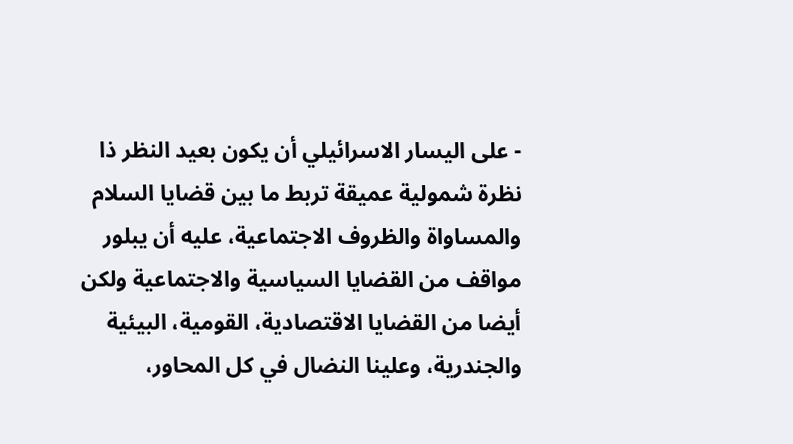- على اليسار الاسرائيلي أن يكون بعيد النظر ذا نظرة شمولية عميقة تربط ما بين قضايا السلام والمساواة والظروف الاجتماعية، عليه أن يبلور مواقف من القضايا السياسية والاجتماعية ولكن أيضا من القضايا الاقتصادية، القومية، البيئية والجندرية، وعلينا النضال في كل المحاور،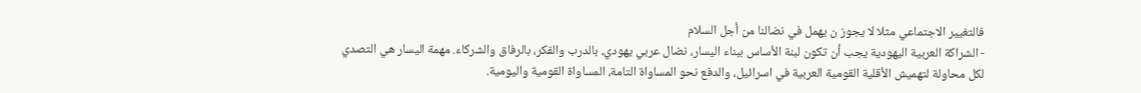فالتغيير الاجتماعي مثلا لا يجوز ن يهمل في نضالنا من أجل السلام
- الشراكة العربية اليهودية يجب أن تكون لبنة الأساس ببناء اليسار، نضال عربي يهودي، بالدرب والفكر، بالرفاق والشركاء. مهمة اليسار هي التصدي لكل محاولة لتهميش الأقلية القومية العربية في اسرائيل، والدفع نحو المساواة التامة، المساواة القومية واليومية.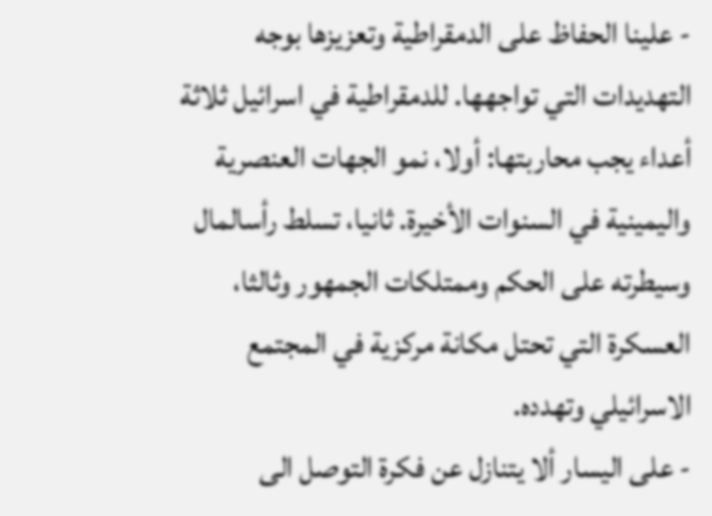- علينا الحفاظ على الدمقراطية وتعزيزها بوجه التهديدات التي تواجهها. للدمقراطية في اسرائيل ثلاثة أعداء يجب محاربتها: أولا، نمو الجهات العنصرية واليمينية في السنوات الأخيرة. ثانيا، تسلط رأسالمال وسيطرته على الحكم وممتلكات الجمهور وثالثا، العسكرة التي تحتل مكانة مركزية في المجتمع الاسرائيلي وتهدده.
- على اليسار ألا يتنازل عن فكرة التوصل الى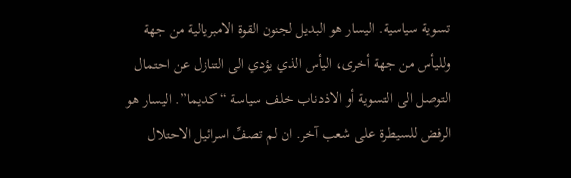تسوية سياسية. اليسار هو البديل لجنون القوة الامبريالية من جهة ولليأس من جهة أخرى، اليأس الذي يؤدي الى التنازل عن احتمال التوصل الى التسوية أو الاذدناب خلف سياسة “كديما”. اليسار هو الرفض للسيطرة على شعب آخر. ان لم تصفِّ اسرائيل الاحتلال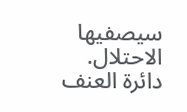سيصفيها الاحتلال. دائرة العنف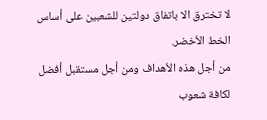لا تخترق الا باتفاق دولتين للشعبين على أساس الخط الأخضر.
من أجل هذه الأهداف ومن أجل مستقبل أفضل لكافة شعوب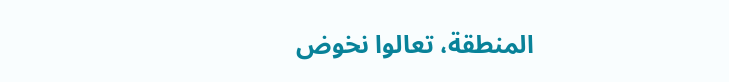المنطقة، تعالوا نخوض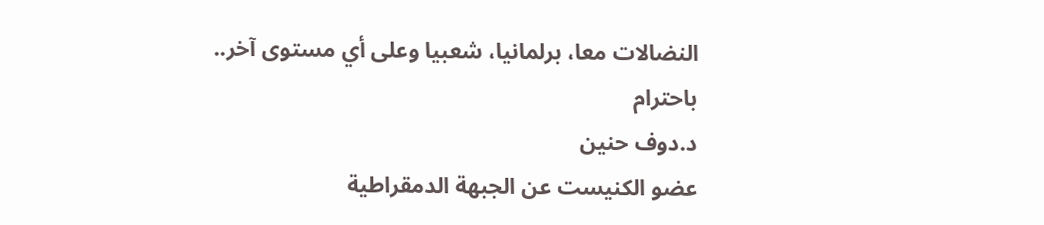النضالات معا، برلمانيا، شعبيا وعلى أي مستوى آخر..
باحترام
د.دوف حنين
عضو الكنيست عن الجبهة الدمقراطية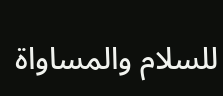للسلام والمساواة